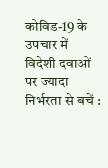कोविड-19 के उपचार में विदेशी दवाओं पर ज्यादा निर्भरता से बचें :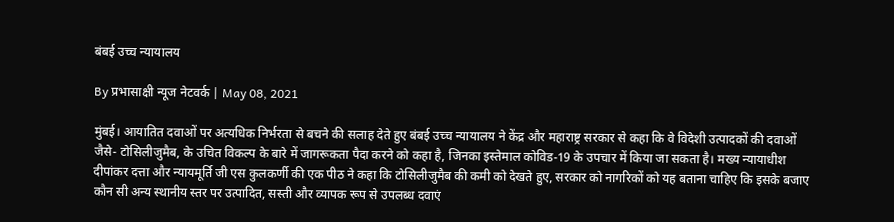बंबई उच्च न्यायालय

By प्रभासाक्षी न्यूज नेटवर्क | May 08, 2021

मुंबई। आयातित दवाओं पर अत्यधिक निर्भरता से बचने की सलाह देते हुए बंबई उच्च न्यायालय ने केंद्र और महाराष्ट्र सरकार से कहा कि वे विदेशी उत्पादकों की दवाओं जैसे- टोसिलीजुमैब, के उचित विकल्प के बारे में जागरूकता पैदा करने को कहा है, जिनका इस्तेमाल कोविड-19 के उपचार में किया जा सकता है। मख्य न्यायाधीश दीपांकर दत्ता और न्यायमूर्ति जी एस कुलकर्णी की एक पीठ ने कहा कि टोसिलीजुमैब की कमी को देखते हुए, सरकार को नागरिकों को यह बताना चाहिए कि इसके बजाए कौन सी अन्य स्थानीय स्तर पर उत्पादित, सस्ती और व्यापक रूप से उपलब्ध दवाएं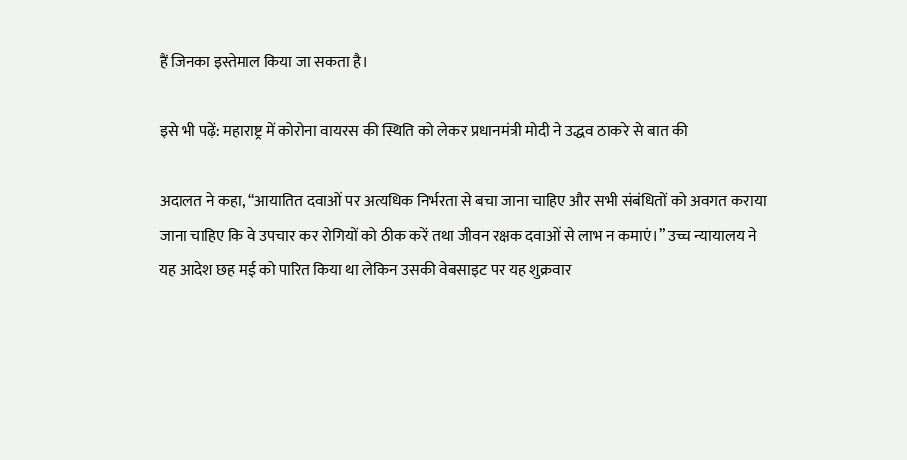हैं जिनका इस्तेमाल किया जा सकता है।

इसे भी पढ़ें: महाराष्ट्र में कोरोना वायरस की स्थिति को लेकर प्रधानमंत्री मोदी ने उद्धव ठाकरे से बात की

अदालत ने कहा, “आयातित दवाओं पर अत्यधिक निर्भरता से बचा जाना चाहिए और सभी संबंधितों को अवगत कराया जाना चाहिए कि वे उपचार कर रोगियों को ठीक करें तथा जीवन रक्षक दवाओं से लाभ न कमाएं।” उच्च न्यायालय ने यह आदेश छह मई को पारित किया था लेकिन उसकी वेबसाइट पर यह शुक्रवार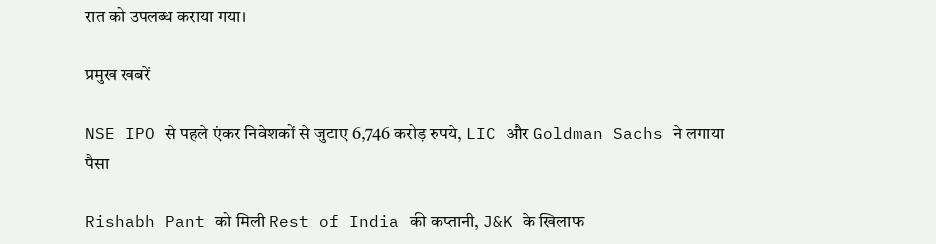रात को उपलब्ध कराया गया।

प्रमुख खबरें

NSE IPO से पहले एंकर निवेशकों से जुटाए 6,746 करोड़ रुपये, LIC और Goldman Sachs ने लगाया पैसा

Rishabh Pant को मिली Rest of India की कप्तानी, J&K के खिलाफ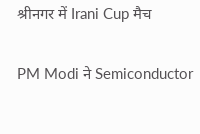श्रीनगर में Irani Cup मैच

PM Modi ने Semiconductor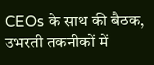CEOs के साथ की बैठक, उभरती तकनीकों में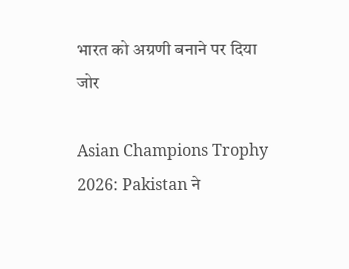भारत को अग्रणी बनाने पर दिया जोर

Asian Champions Trophy 2026: Pakistan ने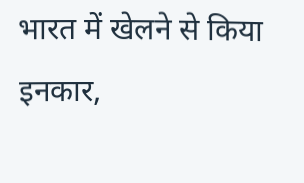भारत में खेलने से किया इनकार,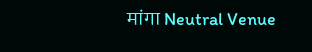मांगा Neutral Venue